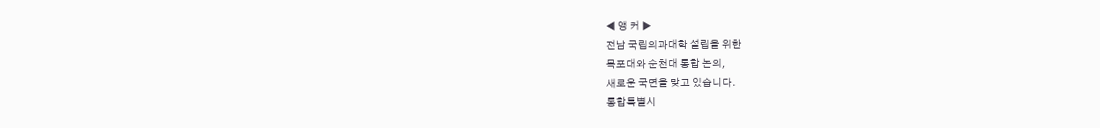◀ 앵 커 ▶
전남 국립의과대학 설립을 위한
목포대와 순천대 통합 논의,
새로운 국면을 맞고 있습니다.
통합특별시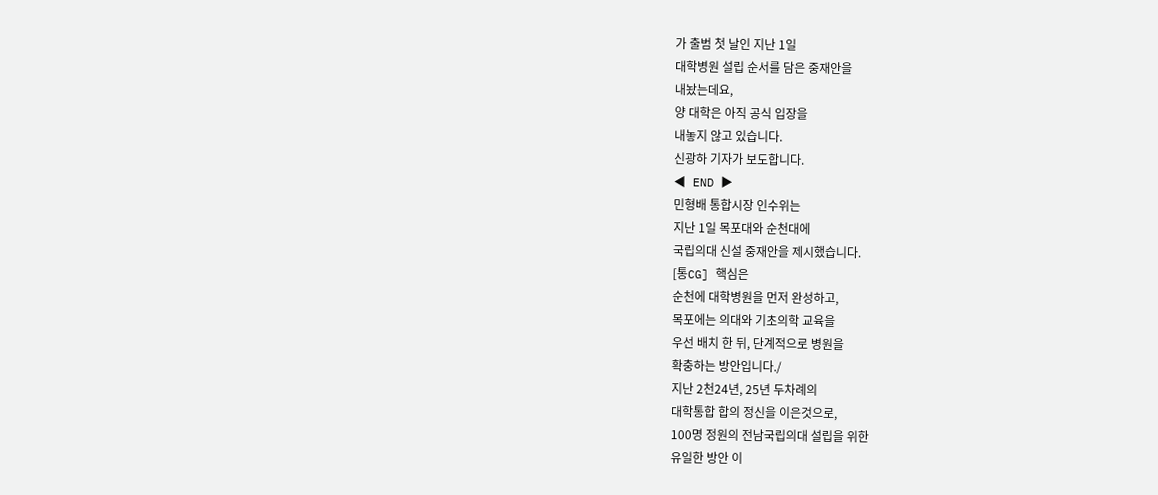가 출범 첫 날인 지난 1일
대학병원 설립 순서를 담은 중재안을
내놨는데요,
양 대학은 아직 공식 입장을
내놓지 않고 있습니다.
신광하 기자가 보도합니다.
◀ END ▶
민형배 통합시장 인수위는
지난 1일 목포대와 순천대에
국립의대 신설 중재안을 제시했습니다.
[통CG] 핵심은
순천에 대학병원을 먼저 완성하고,
목포에는 의대와 기초의학 교육을
우선 배치 한 뒤, 단계적으로 병원을
확충하는 방안입니다./
지난 2천24년, 25년 두차례의
대학통합 합의 정신을 이은것으로,
100명 정원의 전남국립의대 설립을 위한
유일한 방안 이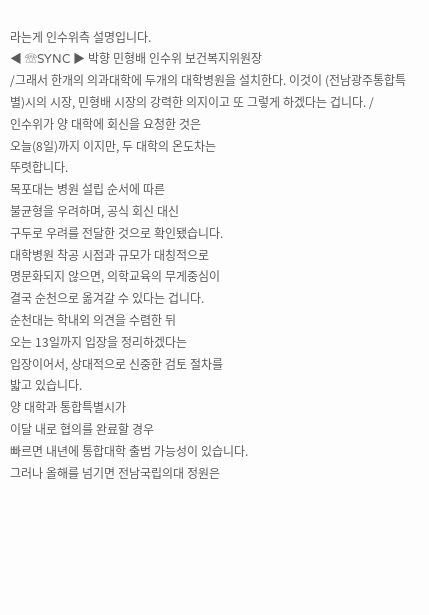라는게 인수위측 설명입니다.
◀ ☏SYNC ▶ 박향 민형배 인수위 보건복지위원장
/그래서 한개의 의과대학에 두개의 대학병원을 설치한다. 이것이 (전남광주통합특별)시의 시장, 민형배 시장의 강력한 의지이고 또 그렇게 하겠다는 겁니다. /
인수위가 양 대학에 회신을 요청한 것은
오늘(8일)까지 이지만, 두 대학의 온도차는
뚜렷합니다.
목포대는 병원 설립 순서에 따른
불균형을 우려하며, 공식 회신 대신
구두로 우려를 전달한 것으로 확인됐습니다.
대학병원 착공 시점과 규모가 대칭적으로
명문화되지 않으면, 의학교육의 무게중심이
결국 순천으로 옮겨갈 수 있다는 겁니다.
순천대는 학내외 의견을 수렴한 뒤
오는 13일까지 입장을 정리하겠다는
입장이어서, 상대적으로 신중한 검토 절차를
밟고 있습니다.
양 대학과 통합특별시가
이달 내로 협의를 완료할 경우
빠르면 내년에 통합대학 출범 가능성이 있습니다.
그러나 올해를 넘기면 전남국립의대 정원은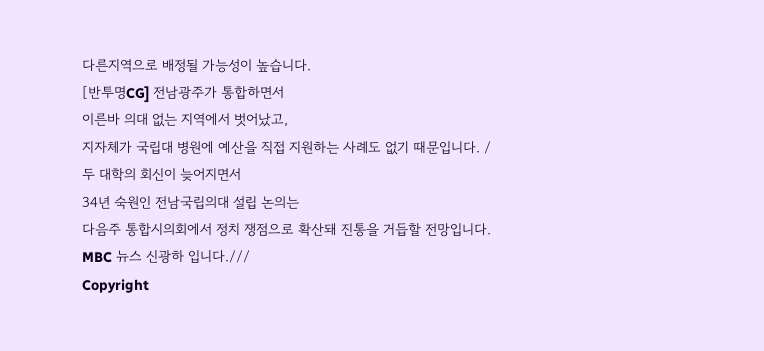다른지역으로 배정될 가능성이 높습니다.
[반투명CG] 전남광주가 통합하면서
이른바 의대 없는 지역에서 벗어났고,
지자체가 국립대 병원에 예산을 직접 지원하는 사례도 없기 때문입니다. /
두 대학의 회신이 늦어지면서
34년 숙원인 전남국립의대 설립 논의는
다음주 통합시의회에서 정치 쟁점으로 확산돼 진통을 거듭할 전망입니다.
MBC 뉴스 신광하 입니다.///
Copyright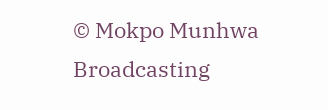© Mokpo Munhwa Broadcasting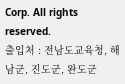Corp. All rights reserved.
출입처 : 전남도교육청, 해남군, 진도군, 완도군